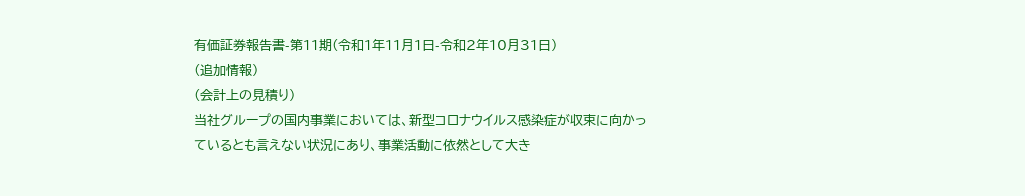有価証券報告書-第11期(令和1年11月1日-令和2年10月31日)
(追加情報)
(会計上の見積り)
当社グループの国内事業においては、新型コロナウイルス感染症が収束に向かっているとも言えない状況にあり、事業活動に依然として大き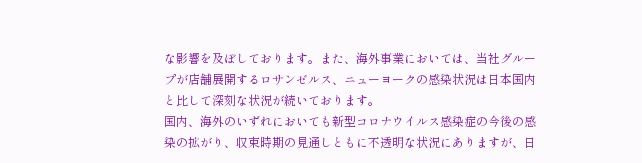な影響を及ぼしております。また、海外事業においては、当社グループが店舗展開するロサンゼルス、ニューヨークの感染状況は日本国内と比して深刻な状況が続いております。
国内、海外のいずれにおいても新型コロナウイルス感染症の今後の感染の拡がり、収束時期の見通しともに不透明な状況にありますが、日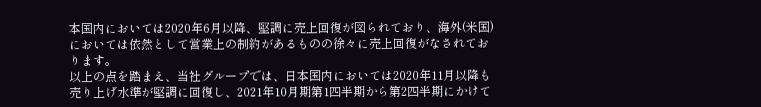本国内においては2020年6月以降、堅調に売上回復が図られており、海外(米国)においては依然として営業上の制約があるものの徐々に売上回復がなされております。
以上の点を踏まえ、当社グループでは、日本国内においては2020年11月以降も売り上げ水準が堅調に回復し、2021年10月期第1四半期から第2四半期にかけて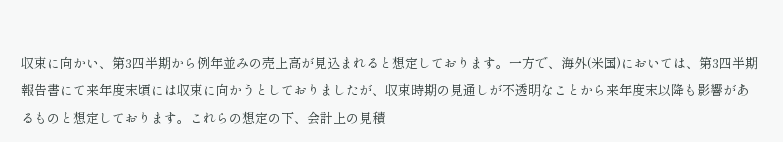収束に向かい、第3四半期から例年並みの売上高が見込まれると想定しております。一方で、海外(米国)においては、第3四半期報告書にて来年度末頃には収束に向かうとしておりましたが、収束時期の見通しが不透明なことから来年度末以降も影響があるものと想定しております。これらの想定の下、会計上の見積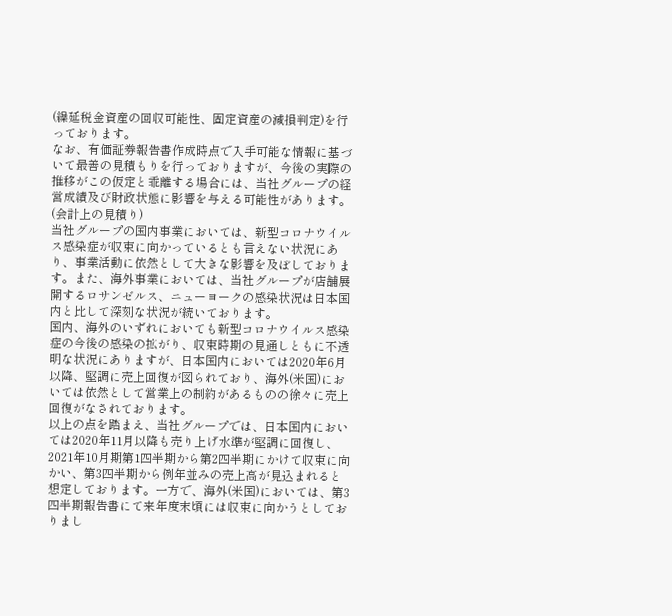(繰延税金資産の回収可能性、固定資産の減損判定)を行っております。
なお、有価証券報告書作成時点で入手可能な情報に基づいて最善の見積もりを行っておりますが、今後の実際の推移がこの仮定と乖離する場合には、当社グループの経営成績及び財政状態に影響を与える可能性があります。
(会計上の見積り)
当社グループの国内事業においては、新型コロナウイルス感染症が収束に向かっているとも言えない状況にあり、事業活動に依然として大きな影響を及ぼしております。また、海外事業においては、当社グループが店舗展開するロサンゼルス、ニューヨークの感染状況は日本国内と比して深刻な状況が続いております。
国内、海外のいずれにおいても新型コロナウイルス感染症の今後の感染の拡がり、収束時期の見通しともに不透明な状況にありますが、日本国内においては2020年6月以降、堅調に売上回復が図られており、海外(米国)においては依然として営業上の制約があるものの徐々に売上回復がなされております。
以上の点を踏まえ、当社グループでは、日本国内においては2020年11月以降も売り上げ水準が堅調に回復し、2021年10月期第1四半期から第2四半期にかけて収束に向かい、第3四半期から例年並みの売上高が見込まれると想定しております。一方で、海外(米国)においては、第3四半期報告書にて来年度末頃には収束に向かうとしておりまし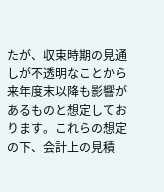たが、収束時期の見通しが不透明なことから来年度末以降も影響があるものと想定しております。これらの想定の下、会計上の見積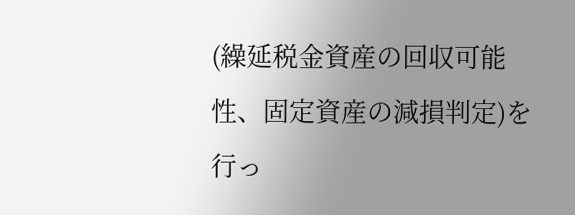(繰延税金資産の回収可能性、固定資産の減損判定)を行っ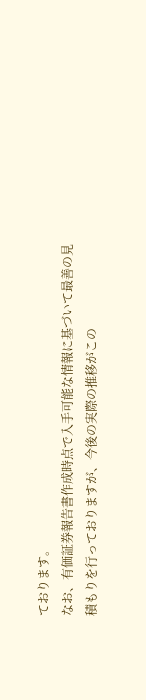ております。
なお、有価証券報告書作成時点で入手可能な情報に基づいて最善の見積もりを行っておりますが、今後の実際の推移がこの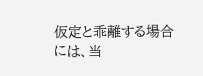仮定と乖離する場合には、当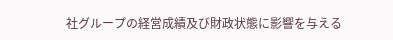社グループの経営成績及び財政状態に影響を与える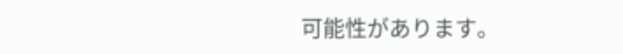可能性があります。